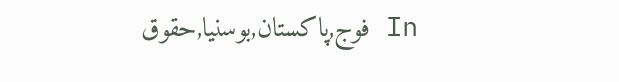In فوج,پاکستان,بوسنیا,حقوق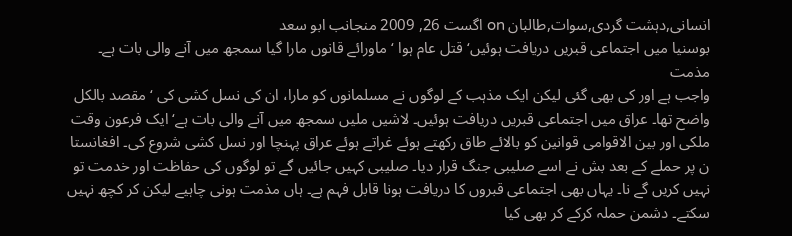انسانی,دہشت گردی,سوات,طالبان on اگست 26, 2009 منجانب ابو سعد
بوسنیا میں اجتماعی قبریں دریافت ہوئیں‘ قتل عام ہوا ‘ ماورائے قانوں مارا گیا سمجھ میں آنے والی بات ہے۔ مذمت
واجب ہے اور کی بھی گئی لیکن ایک مذہب کے لوگوں نے مسلمانوں کو مارا، ان کی نسل کشی کی ‘ مقصد بالکل واضح تھا۔ عراق میں اجتماعی قبریں دریافت ہوئیں۔ لاشیں ملیں سمجھ میں آنے والی بات ہے‘ ایک فرعون وقت ملکی اور بین الاقوامی قوانین کو بالائے طاق رکھتے ہوئے غراتے ہوئے عراق پہنچا اور نسل کشی شروع کی۔ افغانستا ن پر حملے کے بعد بش نے اسے صلیبی جنگ قرار دیا۔ صلیبی کہیں جائیں گے تو لوگوں کی حفاظت اور خدمت تو نہیں کریں گے نا۔ یہاں بھی اجتماعی قبروں کا دریافت ہونا قابل فہم ہے۔ ہاں مذمت ہونی چاہیے لیکن کر کچھ نہیں سکتے۔ دشمن حملہ کرکے کر بھی کیا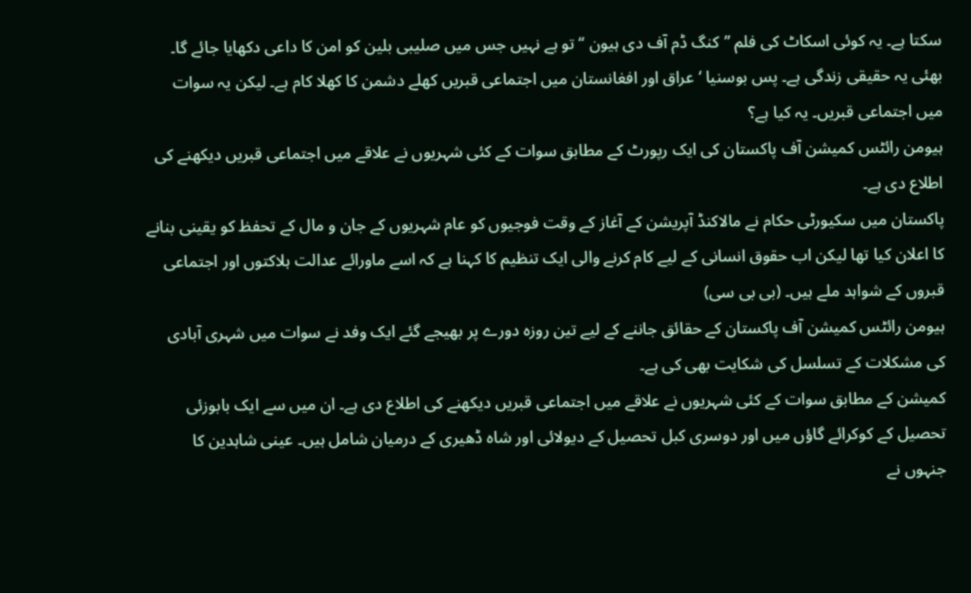سکتا ہے۔ یہ کوئی اسکاٹ کی فلم ’’کنگ ڈم آف دی ہیون ‘‘ تو ہے نہیں جس میں صلیبی بلین کو امن کا داعی دکھایا جائے گا۔ بھئی یہ حقیقی زندگی ہے۔ پس بوسنیا ‘ عراق اور افغانستان میں اجتماعی قبریں کھلے دشمن کا کھلا کام ہے۔ لیکن یہ سوات میں اجتماعی قبریں۔ یہ کیا ہے؟
ہیومن رائٹس کمیشن آف پاکستان کی ایک رپورٹ کے مطابق سوات کے کئی شہریوں نے علاقے میں اجتماعی قبریں دیکھنے کی اطلاع دی ہے۔
پاکستان میں سکیورٹی حکام نے مالاکنڈ آپریشن کے آغاز کے وقت فوجیوں کو عام شہریوں کے جان و مال کے تحفظ کو یقینی بنانے کا اعلان کیا تھا لیکن اب حقوق انسانی کے لیے کام کرنے والی ایک تنظیم کا کہنا ہے کہ اسے ماورائے عدالت ہلاکتوں اور اجتماعی قبروں کے شواہد ملے ہیں۔ (بی بی سی)
ہیومن رائٹس کمیشن آف پاکستان کے حقائق جاننے کے لیے تین روزہ دورے پر بھیجے گئے ایک وفد نے سوات میں شہری آبادی کی مشکلات کے تسلسل کی شکایت بھی کی ہے۔
کمیشن کے مطابق سوات کے کئی شہریوں نے علاقے میں اجتماعی قبریں دیکھنے کی اطلاع دی ہے۔ ان میں سے ایک بابوزئی تحصیل کے کوکرائے گاؤں میں اور دوسری کبل تحصیل کے دیولائی اور شاہ ڈھیری کے درمیان شامل ہیں۔ عینی شاہدین کا جنہوں نے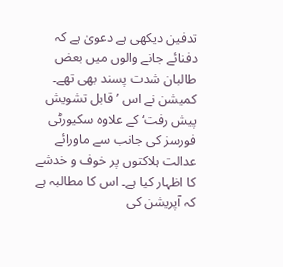تدفین دیکھی ہے دعویٰ ہے کہ دفنائے جانے والوں میں بعض طالبان شدت پسند بھی تھے۔
کمیشن نے اس ’قابل تشویش پیش رفت‘ کے علاوہ سکیورٹی فورسز کی جانب سے ماورائے عدالت ہلاکتوں پر خوف و خدشے کا اظہار کیا ہے۔ اس کا مطالبہ ہے کہ آپریشن کی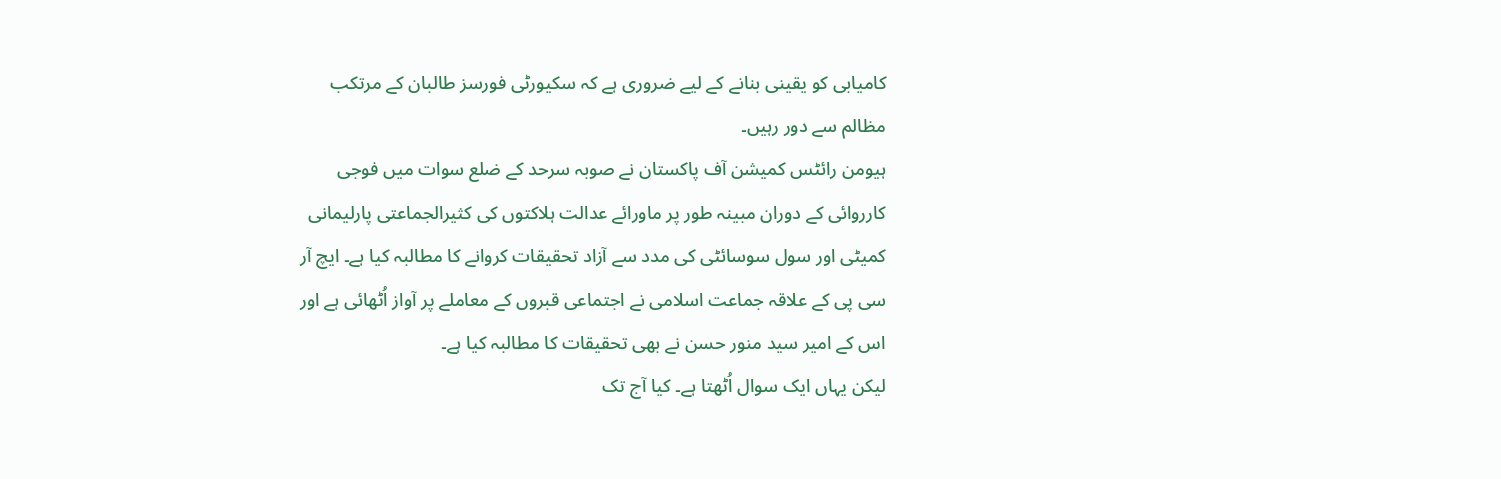کامیابی کو یقینی بنانے کے لیے ضروری ہے کہ سکیورٹی فورسز طالبان کے مرتکب مظالم سے دور رہیں۔
ہیومن رائٹس کمیشن آف پاکستان نے صوبہ سرحد کے ضلع سوات میں فوجی کارروائی کے دوران مبینہ طور پر ماورائے عدالت ہلاکتوں کی کثیرالجماعتی پارلیمانی کمیٹی اور سول سوسائٹی کی مدد سے آزاد تحقیقات کروانے کا مطالبہ کیا ہے۔ ایچ آر سی پی کے علاقہ جماعت اسلامی نے اجتماعی قبروں کے معاملے پر آواز اُٹھائی ہے اور اس کے امیر سید منور حسن نے بھی تحقیقات کا مطالبہ کیا ہے۔
لیکن یہاں ایک سوال اُٹھتا ہے۔ کیا آج تک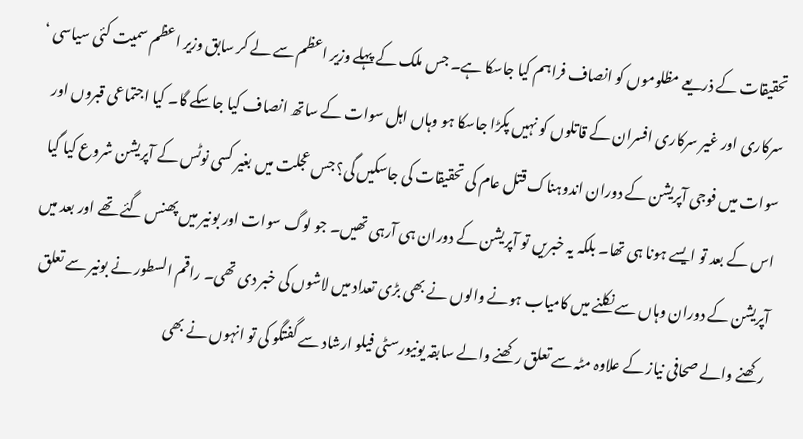تحقیقات کے ذریعے مظلوموں کو انصاف فراہم کیا جاسکا ہے۔ جس ملک کے پہلے وزیر اعظم سے لے کر سابق وزیر اعظم سمیت کئی سیاسی ‘ سرکاری اور غیر سرکاری افسران کے قاتلوں کو نہیں پکڑا جاسکا ہو وہاں اہل سوات کے ساتھ انصاف کیا جاسکے گا۔ کیا اجتماعی قبروں اور سوات میں فوجی آپریشن کے دوران اندوہناک قتل عام کی تحقیقات کی جاسکیں گی؟ جس عجلت میں بغیر کسی نوٹس کے آپریشن شروع کیا گیا اس کے بعد تو ایسے ہونا ہی تھا۔ بلکہ یہ خبریں تو آپریشن کے دوران ہی آرہی تھیں۔ جو لوگ سوات اور بونیر میں پھنس گئے تھے اور بعد میں آپریشن کے دوران وہاں سے نکلنے میں کامیاب ہونے والوں نے بھی بڑی تعداد میں لاشوں کی خبر دی تھی۔ راقم السطور نے بونیر سے تعلق رکھنے والے صحافی نیاز کے علاوہ مٹہ سے تعلق رکھنے والے سابقہ یونیورسٹی فیلو ارشاد سے گفتگو کی تو انہوں نے بھی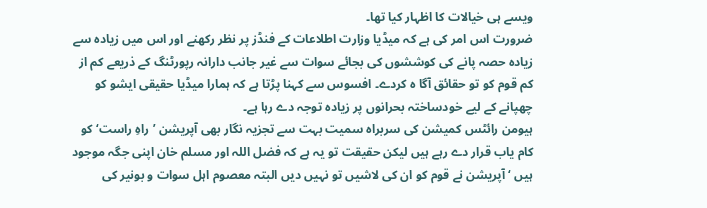ویسے ہی خیالات کا اظہار کیا تھا۔
ضرورت اس امر کی ہے کہ میڈیا وزارت اطلاعات کے فنڈز پر نظر رکھنے اور اس میں زیادہ سے زیادہ حصہ پانے کی کوششوں کی بجائے سوات سے غیر جانب دارانہ رپورٹنگ کے ذریعے کم از کم قوم کو تو حقائق آگا ہ کردے۔ افسوس سے کہنا پڑتا ہے کہ ہمارا میڈیا حقیقی ایشو کو چھپانے کے لیے خودساختہ بحرانوں پر زیادہ توجہ دے رہا ہے۔
ہیومن رائٹس کمیشن کی سربراہ سمیت بہت سے تجزیہ نگار بھی آپریشن ’راہِ راست‘ کو کام یاب قرار دے رہے ہیں لیکن حقیقت تو یہ ہے کہ فضل اللہ اور مسلم خان اپنی جگہ موجود ہیں ‘ آپریشن نے قوم کو ان کی لاشیں تو نہیں دیں البتہ معصوم اہل سوات و بونیر کی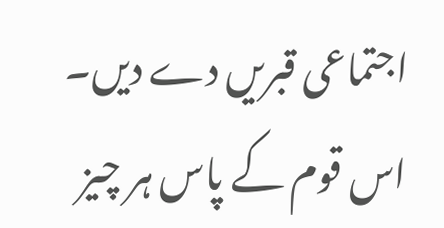اجتماعی قبریں دے دیں۔ اس قوم کے پاس ہر چیز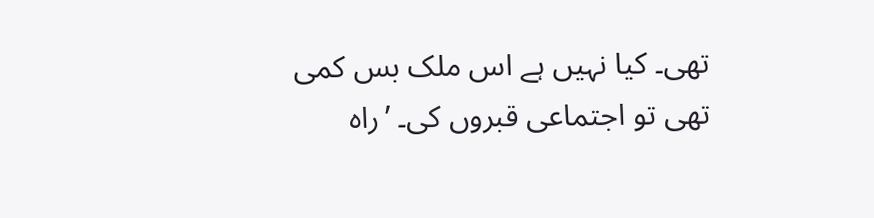تھی۔ کیا نہیں ہے اس ملک بس کمی تھی تو اجتماعی قبروں کی۔ ’راہ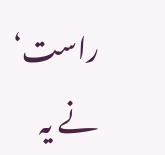راست‘ نے یہ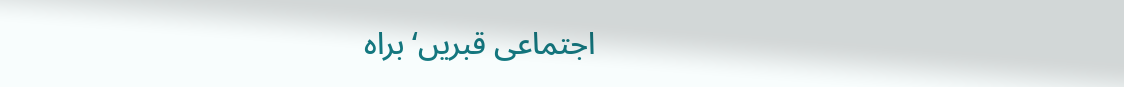اجتماعی قبریں‘ براہ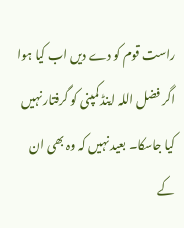راست قوم کو دے دیں اب کیا ہوا اگر فضل اللہ اینڈ کمپنی کو گرفتار نہیں کیا جاسکا۔ بعید نہیں کہ وہ بھی ان کے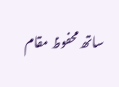ساتھ محفوظ مقام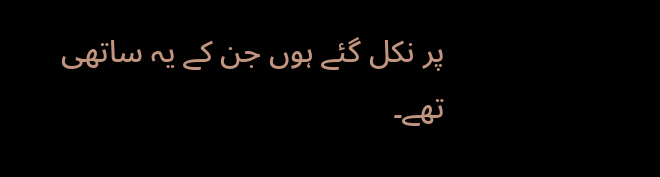پر نکل گئے ہوں جن کے یہ ساتھی تھے۔